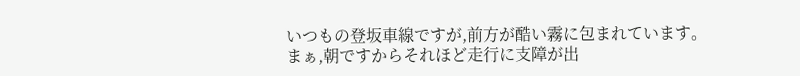いつもの登坂車線ですが,前方が酷い霧に包まれています。
まぁ,朝ですからそれほど走行に支障が出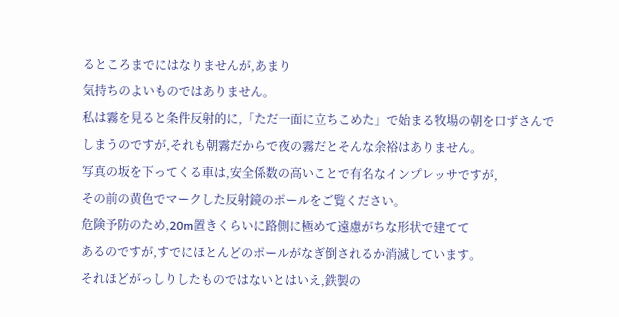るところまでにはなりませんが,あまり
気持ちのよいものではありません。
私は霧を見ると条件反射的に,「ただ一面に立ちこめた」で始まる牧場の朝を口ずさんで
しまうのですが,それも朝霧だからで夜の霧だとそんな余裕はありません。
写真の坂を下ってくる車は,安全係数の高いことで有名なインプレッサですが,
その前の黄色でマークした反射鏡のポールをご覧ください。
危険予防のため,20m置きくらいに路側に極めて遠慮がちな形状で建てて
あるのですが,すでにほとんどのポールがなぎ倒されるか消滅しています。
それほどがっしりしたものではないとはいえ,鉄製の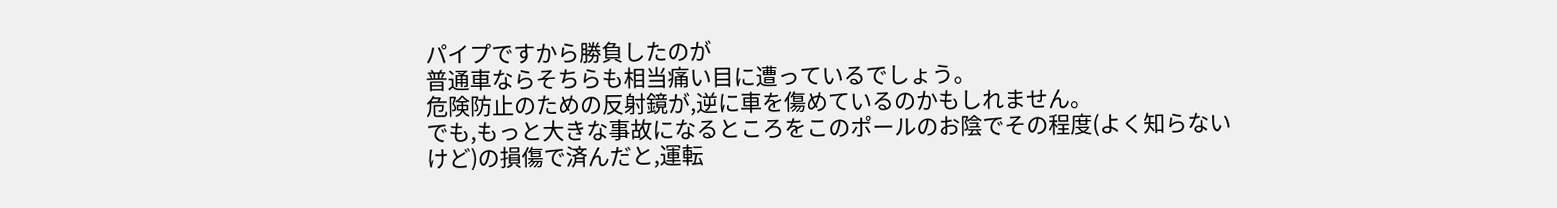パイプですから勝負したのが
普通車ならそちらも相当痛い目に遭っているでしょう。
危険防止のための反射鏡が,逆に車を傷めているのかもしれません。
でも,もっと大きな事故になるところをこのポールのお陰でその程度(よく知らない
けど)の損傷で済んだと,運転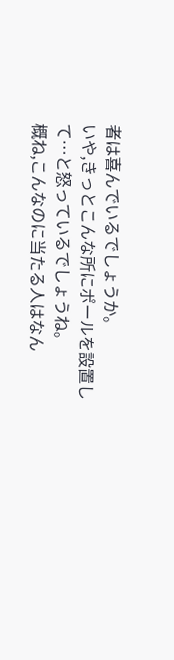者は喜んでいるでしょうか。
いや,きっとこんな所にポールを設置して…と怒っているでしょうね。
概ね,こんなのに当たる人はなん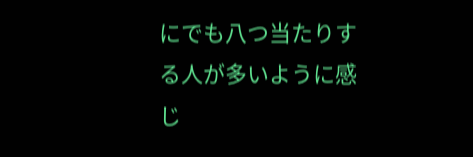にでも八つ当たりする人が多いように感じ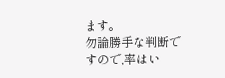ます。
勿論勝手な判断ですので,率はい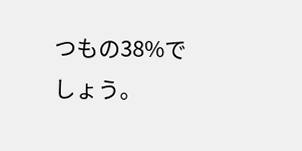つもの38%でしょう。